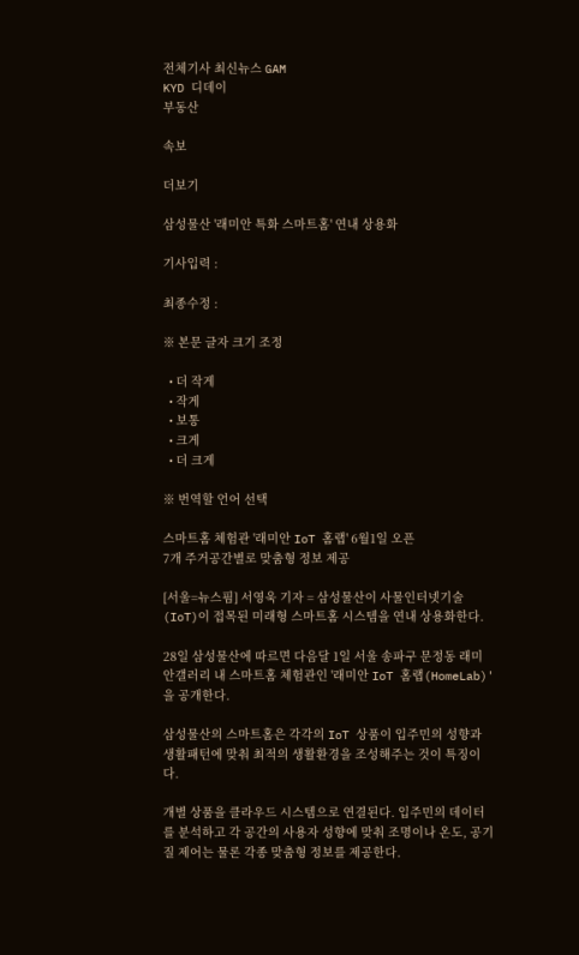전체기사 최신뉴스 GAM
KYD 디데이
부동산

속보

더보기

삼성물산 '래미안 특화 스마트홈' 연내 상용화

기사입력 :

최종수정 :

※ 본문 글자 크기 조정

  • 더 작게
  • 작게
  • 보통
  • 크게
  • 더 크게

※ 번역할 언어 선택

스마트홈 체험관 '래미안 IoT 홈랩' 6월1일 오픈
7개 주거공간별로 맞춤형 정보 제공

[서울=뉴스핌] 서영욱 기자 = 삼성물산이 사물인터넷기술(IoT)이 접목된 미래형 스마트홈 시스템을 연내 상용화한다.

28일 삼성물산에 따르면 다음달 1일 서울 송파구 문정동 래미안갤러리 내 스마트홈 체험관인 '래미안 IoT 홈랩(HomeLab)'을 공개한다.

삼성물산의 스마트홈은 각각의 IoT 상품이 입주민의 성향과 생활패턴에 맞춰 최적의 생활환경을 조성해주는 것이 특징이다.

개별 상품을 클라우드 시스템으로 연결된다. 입주민의 데이터를 분석하고 각 공간의 사용자 성향에 맞춰 조명이나 온도, 공기질 제어는 물론 각종 맞춤형 정보를 제공한다.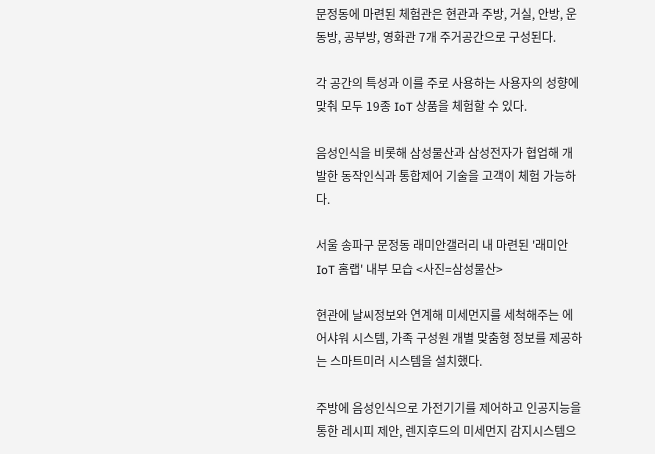문정동에 마련된 체험관은 현관과 주방, 거실, 안방, 운동방, 공부방, 영화관 7개 주거공간으로 구성된다.

각 공간의 특성과 이를 주로 사용하는 사용자의 성향에 맞춰 모두 19종 IoT 상품을 체험할 수 있다.

음성인식을 비롯해 삼성물산과 삼성전자가 협업해 개발한 동작인식과 통합제어 기술을 고객이 체험 가능하다.

서울 송파구 문정동 래미안갤러리 내 마련된 '래미안 IoT 홈랩' 내부 모습 <사진=삼성물산>

현관에 날씨정보와 연계해 미세먼지를 세척해주는 에어샤워 시스템, 가족 구성원 개별 맞춤형 정보를 제공하는 스마트미러 시스템을 설치했다.

주방에 음성인식으로 가전기기를 제어하고 인공지능을 통한 레시피 제안, 렌지후드의 미세먼지 감지시스템으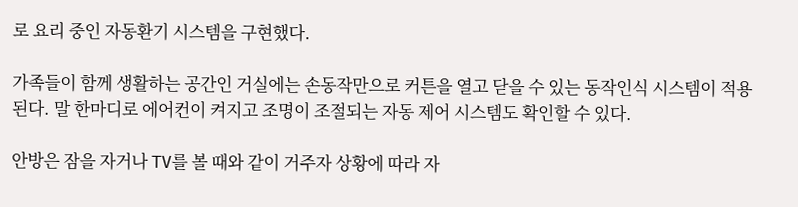로 요리 중인 자동환기 시스템을 구현했다.

가족들이 함께 생활하는 공간인 거실에는 손동작만으로 커튼을 열고 닫을 수 있는 동작인식 시스템이 적용된다. 말 한마디로 에어컨이 켜지고 조명이 조절되는 자동 제어 시스템도 확인할 수 있다.

안방은 잠을 자거나 TV를 볼 때와 같이 거주자 상황에 따라 자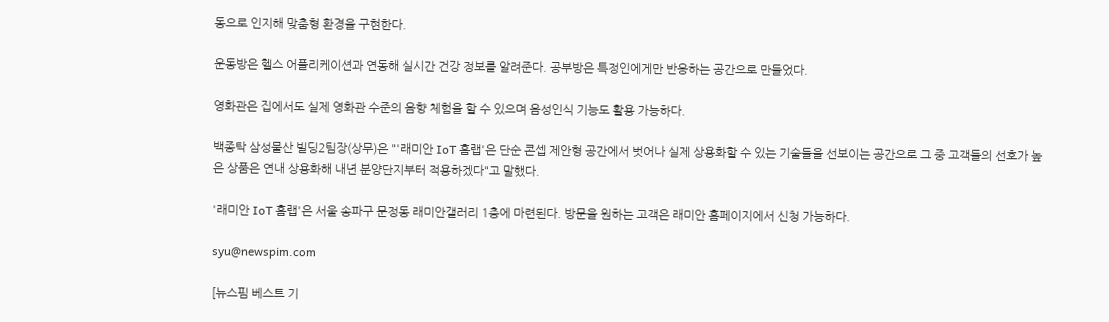동으로 인지해 맞춤형 환경을 구현한다.

운동방은 헬스 어플리케이션과 연동해 실시간 건강 정보를 알려준다. 공부방은 특정인에게만 반응하는 공간으로 만들었다.

영화관은 집에서도 실제 영화관 수준의 음향 체험을 할 수 있으며 음성인식 기능도 활용 가능하다.

백종탁 삼성물산 빌딩2팀장(상무)은 "'래미안 IoT 홈랩'은 단순 콘셉 제안형 공간에서 벗어나 실제 상용화할 수 있는 기술들을 선보이는 공간으로 그 중 고객들의 선호가 높은 상품은 연내 상용화해 내년 분양단지부터 적용하겠다"고 말했다.

'래미안 IoT 홈랩'은 서울 송파구 문정동 래미안갤러리 1층에 마련된다. 방문을 원하는 고객은 래미안 홈페이지에서 신청 가능하다.

syu@newspim.com

[뉴스핌 베스트 기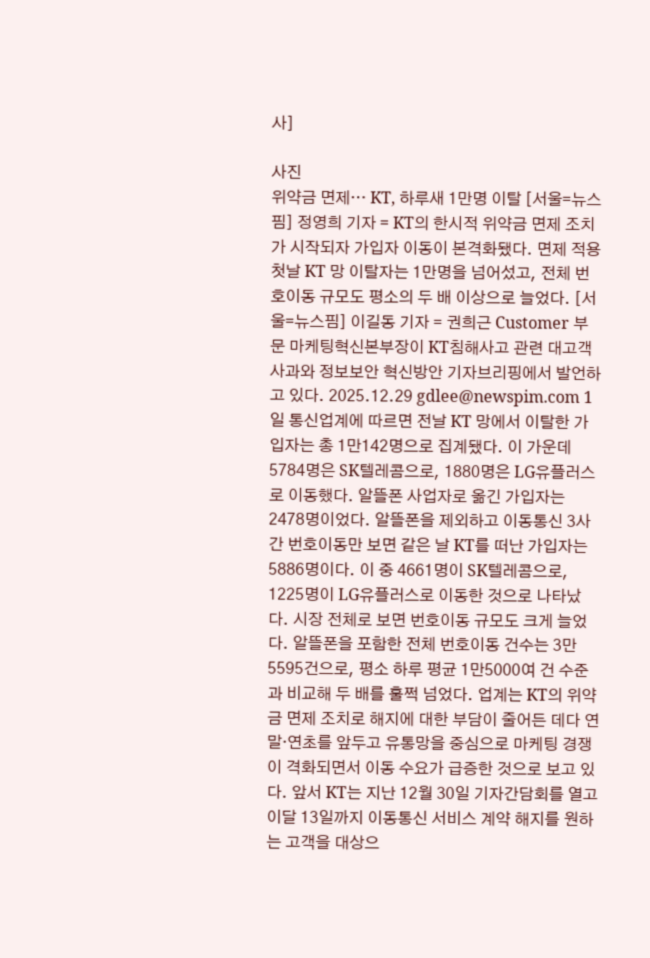사]

사진
위약금 면제… KT, 하루새 1만명 이탈 [서울=뉴스핌] 정영희 기자 = KT의 한시적 위약금 면제 조치가 시작되자 가입자 이동이 본격화됐다. 면제 적용 첫날 KT 망 이탈자는 1만명을 넘어섰고, 전체 번호이동 규모도 평소의 두 배 이상으로 늘었다. [서울=뉴스핌] 이길동 기자 = 권희근 Customer 부문 마케팅혁신본부장이 KT침해사고 관련 대고객 사과와 정보보안 혁신방안 기자브리핑에서 발언하고 있다. 2025.12.29 gdlee@newspim.com 1일 통신업계에 따르면 전날 KT 망에서 이탈한 가입자는 총 1만142명으로 집계됐다. 이 가운데 5784명은 SK텔레콤으로, 1880명은 LG유플러스로 이동했다. 알뜰폰 사업자로 옮긴 가입자는 2478명이었다. 알뜰폰을 제외하고 이동통신 3사 간 번호이동만 보면 같은 날 KT를 떠난 가입자는 5886명이다. 이 중 4661명이 SK텔레콤으로, 1225명이 LG유플러스로 이동한 것으로 나타났다. 시장 전체로 보면 번호이동 규모도 크게 늘었다. 알뜰폰을 포함한 전체 번호이동 건수는 3만5595건으로, 평소 하루 평균 1만5000여 건 수준과 비교해 두 배를 훌쩍 넘었다. 업계는 KT의 위약금 면제 조치로 해지에 대한 부담이 줄어든 데다 연말·연초를 앞두고 유통망을 중심으로 마케팅 경쟁이 격화되면서 이동 수요가 급증한 것으로 보고 있다. 앞서 KT는 지난 12월 30일 기자간담회를 열고 이달 13일까지 이동통신 서비스 계약 해지를 원하는 고객을 대상으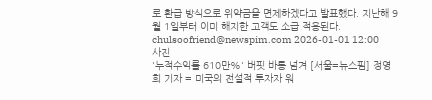로 환급 방식으로 위약금을 면제하겠다고 발표했다. 지난해 9월 1일부터 이미 해지한 고객도 소급 적용된다. chulsoofriend@newspim.com 2026-01-01 12:00
사진
'누적수익률 610만%' 버핏 바통 넘겨 [서울=뉴스핌] 정영희 기자 = 미국의 전설적 투자자 워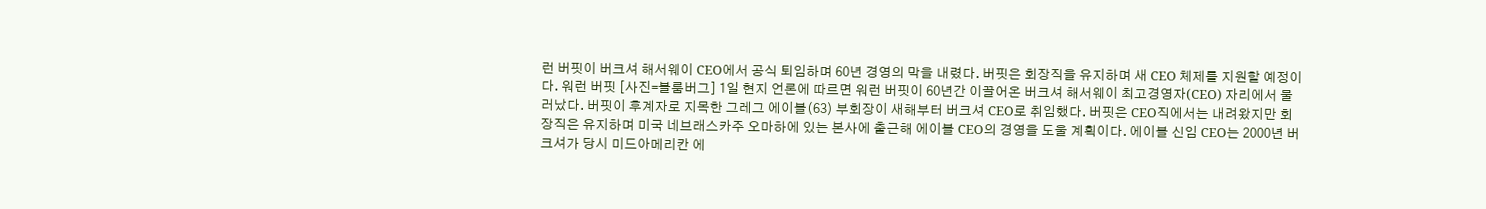런 버핏이 버크셔 해서웨이 CEO에서 공식 퇴임하며 60년 경영의 막을 내렸다. 버핏은 회장직을 유지하며 새 CEO 체제를 지원할 예정이다. 워런 버핏 [사진=블룸버그] 1일 현지 언론에 따르면 워런 버핏이 60년간 이끌어온 버크셔 해서웨이 최고경영자(CEO) 자리에서 물러났다. 버핏이 후계자로 지목한 그레그 에이블(63) 부회장이 새해부터 버크셔 CEO로 취임했다. 버핏은 CEO직에서는 내려왔지만 회장직은 유지하며 미국 네브래스카주 오마하에 있는 본사에 출근해 에이블 CEO의 경영을 도울 계획이다. 에이블 신임 CEO는 2000년 버크셔가 당시 미드아메리칸 에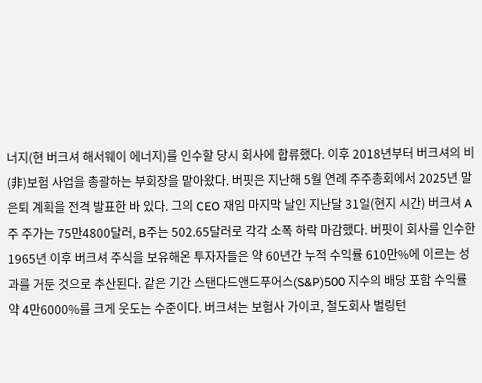너지(현 버크셔 해서웨이 에너지)를 인수할 당시 회사에 합류했다. 이후 2018년부터 버크셔의 비(非)보험 사업을 총괄하는 부회장을 맡아왔다. 버핏은 지난해 5월 연례 주주총회에서 2025년 말 은퇴 계획을 전격 발표한 바 있다. 그의 CEO 재임 마지막 날인 지난달 31일(현지 시간) 버크셔 A주 주가는 75만4800달러, B주는 502.65달러로 각각 소폭 하락 마감했다. 버핏이 회사를 인수한 1965년 이후 버크셔 주식을 보유해온 투자자들은 약 60년간 누적 수익률 610만%에 이르는 성과를 거둔 것으로 추산된다. 같은 기간 스탠다드앤드푸어스(S&P)500 지수의 배당 포함 수익률 약 4만6000%를 크게 웃도는 수준이다. 버크셔는 보험사 가이코, 철도회사 벌링턴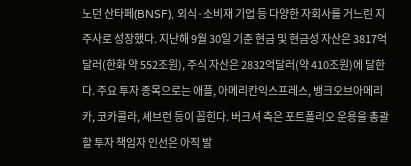노던 산타페(BNSF), 외식·소비재 기업 등 다양한 자회사를 거느린 지주사로 성장했다. 지난해 9월 30일 기준 현금 및 현금성 자산은 3817억달러(한화 약 552조원), 주식 자산은 2832억달러(약 410조원)에 달한다. 주요 투자 종목으로는 애플, 아메리칸익스프레스, 뱅크오브아메리카, 코카콜라, 셰브런 등이 꼽힌다. 버크셔 측은 포트폴리오 운용을 총괄할 투자 책임자 인선은 아직 발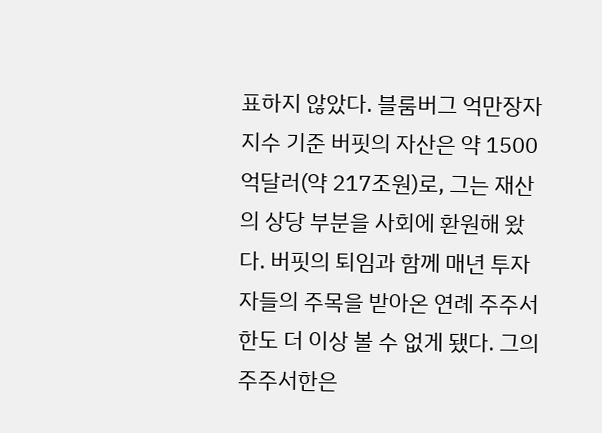표하지 않았다. 블룸버그 억만장자 지수 기준 버핏의 자산은 약 1500억달러(약 217조원)로, 그는 재산의 상당 부분을 사회에 환원해 왔다. 버핏의 퇴임과 함께 매년 투자자들의 주목을 받아온 연례 주주서한도 더 이상 볼 수 없게 됐다. 그의 주주서한은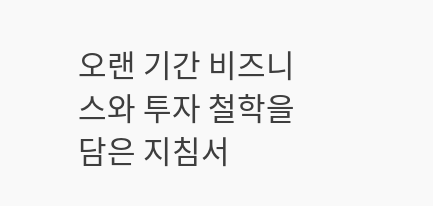오랜 기간 비즈니스와 투자 철학을 담은 지침서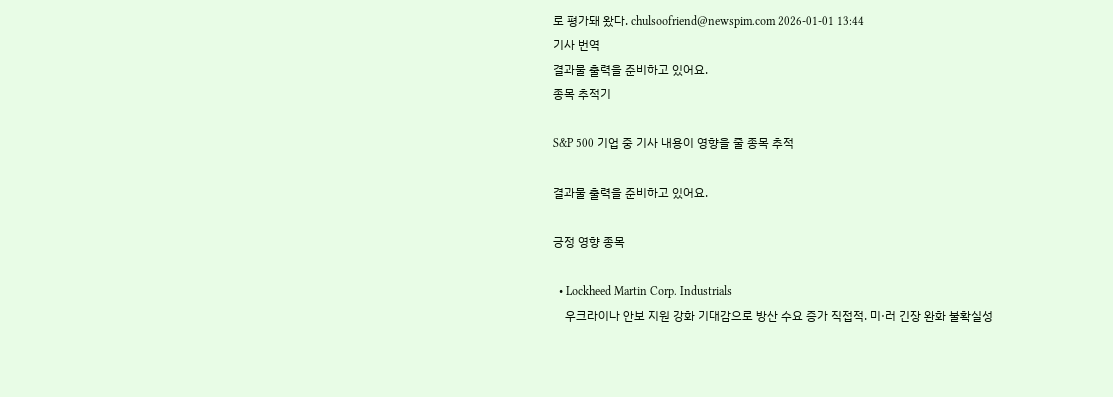로 평가돼 왔다. chulsoofriend@newspim.com 2026-01-01 13:44
기사 번역
결과물 출력을 준비하고 있어요.
종목 추적기

S&P 500 기업 중 기사 내용이 영향을 줄 종목 추적

결과물 출력을 준비하고 있어요.

긍정 영향 종목

  • Lockheed Martin Corp. Industrials
    우크라이나 안보 지원 강화 기대감으로 방산 수요 증가 직접적. 미·러 긴장 완화 불확실성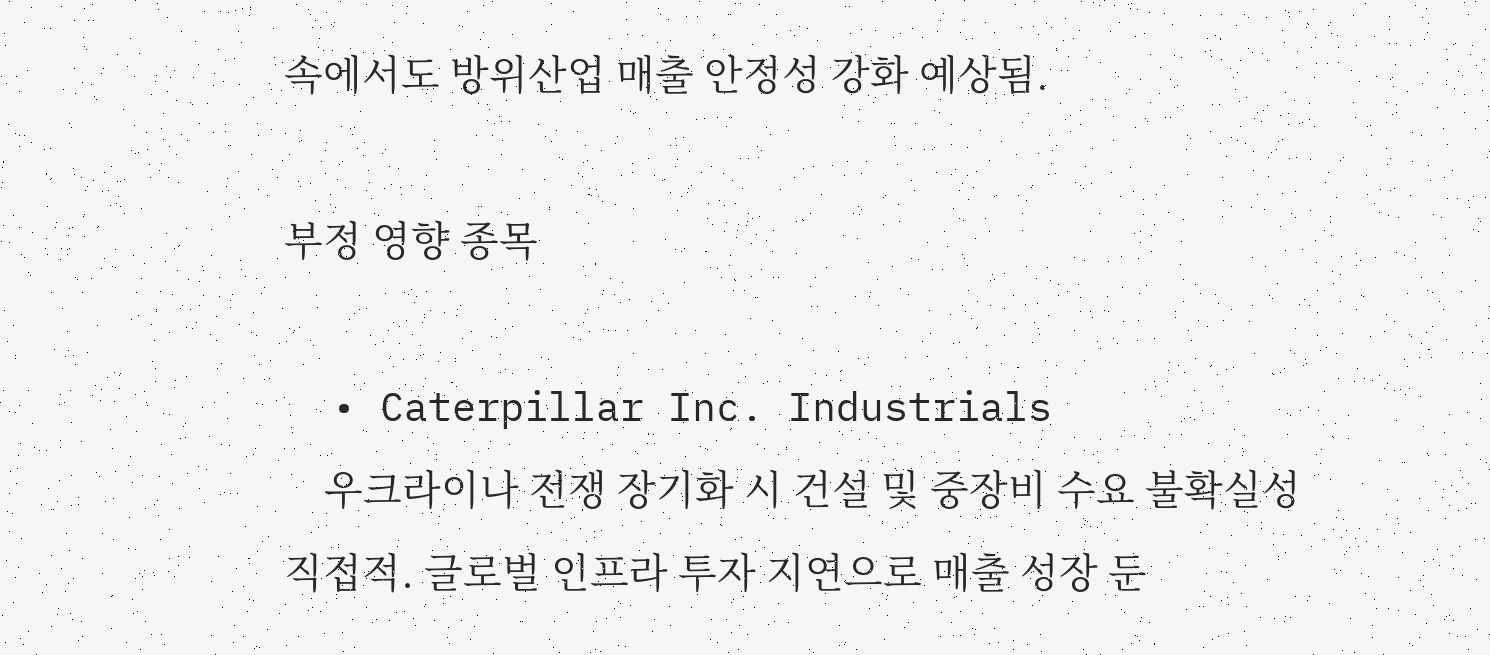속에서도 방위산업 매출 안정성 강화 예상됨.

부정 영향 종목

  • Caterpillar Inc. Industrials
    우크라이나 전쟁 장기화 시 건설 및 중장비 수요 불확실성 직접적. 글로벌 인프라 투자 지연으로 매출 성장 둔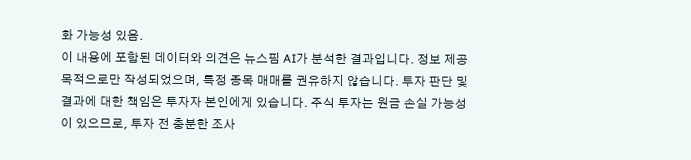화 가능성 있음.
이 내용에 포함된 데이터와 의견은 뉴스핌 AI가 분석한 결과입니다. 정보 제공 목적으로만 작성되었으며, 특정 종목 매매를 권유하지 않습니다. 투자 판단 및 결과에 대한 책임은 투자자 본인에게 있습니다. 주식 투자는 원금 손실 가능성이 있으므로, 투자 전 충분한 조사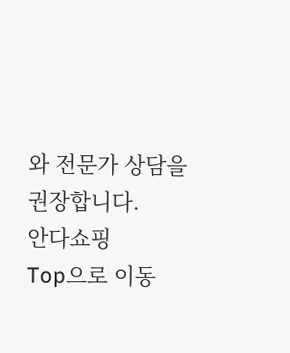와 전문가 상담을 권장합니다.
안다쇼핑
Top으로 이동